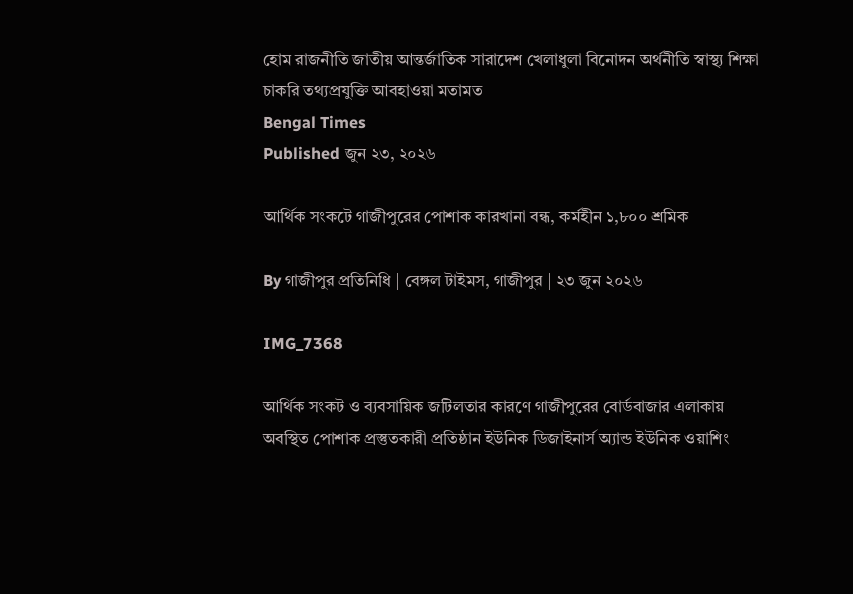হোম রাজনীতি জাতীয় আন্তর্জাতিক সারাদেশ খেলাধুলা বিনোদন অর্থনীতি স্বাস্থ্য শিক্ষা চাকরি তথ্যপ্রযুক্তি আবহাওয়া মতামত
Bengal Times
Published জুন ২৩, ২০২৬

আর্থিক সংকটে গাজীপুরের পোশাক কারখানা বন্ধ, কর্মহীন ১,৮০০ শ্রমিক

By গাজীপুর প্রতিনিধি | বেঙ্গল টাইমস, গাজীপুর | ২৩ জুন ২০২৬

IMG_7368

আর্থিক সংকট ও ব্যবসায়িক জটিলতার কারণে গাজীপুরের বোর্ডবাজার এলাকায় অবস্থিত পোশাক প্রস্তুতকারী প্রতিষ্ঠান ইউনিক ডিজাইনার্স অ্যান্ড ইউনিক ওয়াশিং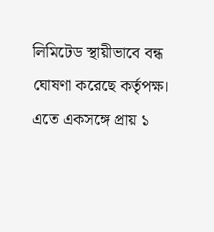লিমিটেড স্থায়ীভাবে বন্ধ ঘোষণা করেছে কর্তৃপক্ষ। এতে একসঙ্গে প্রায় ১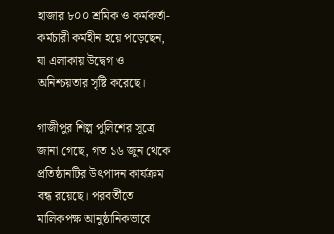হাজার ৮০০ শ্রমিক ও কর্মকর্তা-কর্মচারী কর্মহীন হয়ে পড়েছেন, যা এলাকায় উদ্বেগ ও অনিশ্চয়তার সৃষ্টি করেছে।

গাজীপুর শিল্প পুলিশের সূত্রে জানা গেছে, গত ১৬ জুন থেকে প্রতিষ্ঠানটির উৎপাদন কার্যক্রম বন্ধ রয়েছে। পরবর্তীতে মালিকপক্ষ আনুষ্ঠানিকভাবে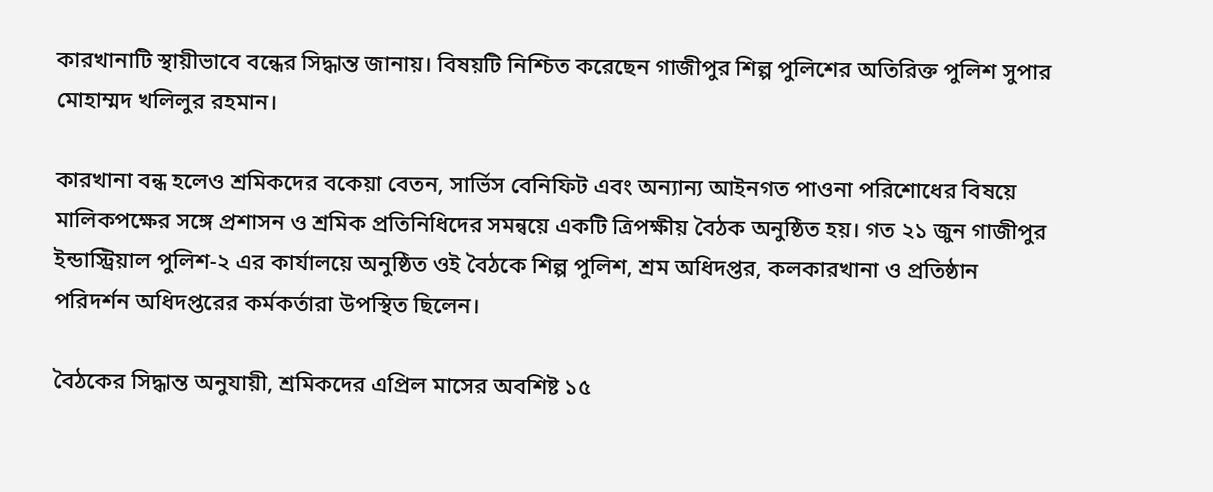কারখানাটি স্থায়ীভাবে বন্ধের সিদ্ধান্ত জানায়। বিষয়টি নিশ্চিত করেছেন গাজীপুর শিল্প পুলিশের অতিরিক্ত পুলিশ সুপার মোহাম্মদ খলিলুর রহমান।

কারখানা বন্ধ হলেও শ্রমিকদের বকেয়া বেতন, সার্ভিস বেনিফিট এবং অন্যান্য আইনগত পাওনা পরিশোধের বিষয়ে মালিকপক্ষের সঙ্গে প্রশাসন ও শ্রমিক প্রতিনিধিদের সমন্বয়ে একটি ত্রিপক্ষীয় বৈঠক অনুষ্ঠিত হয়। গত ২১ জুন গাজীপুর ইন্ডাস্ট্রিয়াল পুলিশ-২ এর কার্যালয়ে অনুষ্ঠিত ওই বৈঠকে শিল্প পুলিশ, শ্রম অধিদপ্তর, কলকারখানা ও প্রতিষ্ঠান পরিদর্শন অধিদপ্তরের কর্মকর্তারা উপস্থিত ছিলেন।

বৈঠকের সিদ্ধান্ত অনুযায়ী, শ্রমিকদের এপ্রিল মাসের অবশিষ্ট ১৫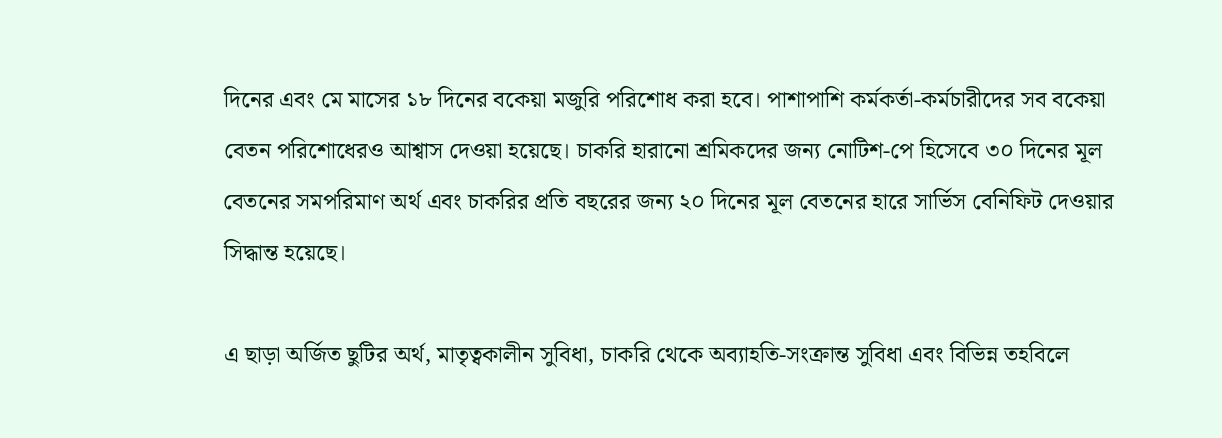দিনের এবং মে মাসের ১৮ দিনের বকেয়া মজুরি পরিশোধ করা হবে। পাশাপাশি কর্মকর্তা-কর্মচারীদের সব বকেয়া বেতন পরিশোধেরও আশ্বাস দেওয়া হয়েছে। চাকরি হারানো শ্রমিকদের জন্য নোটিশ-পে হিসেবে ৩০ দিনের মূল বেতনের সমপরিমাণ অর্থ এবং চাকরির প্রতি বছরের জন্য ২০ দিনের মূল বেতনের হারে সার্ভিস বেনিফিট দেওয়ার সিদ্ধান্ত হয়েছে।

এ ছাড়া অর্জিত ছুটির অর্থ, মাতৃত্বকালীন সুবিধা, চাকরি থেকে অব্যাহতি-সংক্রান্ত সুবিধা এবং বিভিন্ন তহবিলে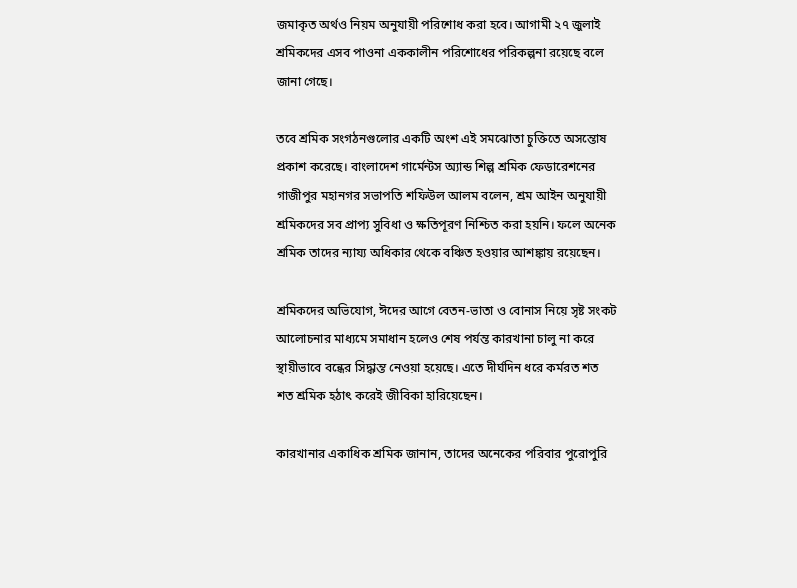জমাকৃত অর্থও নিয়ম অনুযায়ী পরিশোধ করা হবে। আগামী ২৭ জুলাই শ্রমিকদের এসব পাওনা এককালীন পরিশোধের পরিকল্পনা রয়েছে বলে জানা গেছে।

তবে শ্রমিক সংগঠনগুলোর একটি অংশ এই সমঝোতা চুক্তিতে অসন্তোষ প্রকাশ করেছে। বাংলাদেশ গার্মেন্টস অ্যান্ড শিল্প শ্রমিক ফেডারেশনের গাজীপুর মহানগর সভাপতি শফিউল আলম বলেন, শ্রম আইন অনুযায়ী শ্রমিকদের সব প্রাপ্য সুবিধা ও ক্ষতিপূরণ নিশ্চিত করা হয়নি। ফলে অনেক শ্রমিক তাদের ন্যায্য অধিকার থেকে বঞ্চিত হওয়ার আশঙ্কায় রয়েছেন।

শ্রমিকদের অভিযোগ, ঈদের আগে বেতন-ভাতা ও বোনাস নিয়ে সৃষ্ট সংকট আলোচনার মাধ্যমে সমাধান হলেও শেষ পর্যন্ত কারখানা চালু না করে স্থায়ীভাবে বন্ধের সিদ্ধান্ত নেওয়া হয়েছে। এতে দীর্ঘদিন ধরে কর্মরত শত শত শ্রমিক হঠাৎ করেই জীবিকা হারিয়েছেন।

কারখানার একাধিক শ্রমিক জানান, তাদের অনেকের পরিবার পুরোপুরি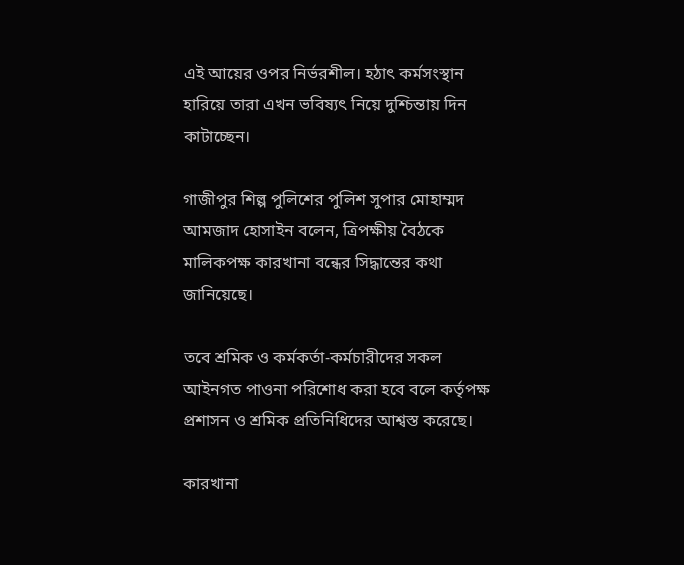এই আয়ের ওপর নির্ভরশীল। হঠাৎ কর্মসংস্থান হারিয়ে তারা এখন ভবিষ্যৎ নিয়ে দুশ্চিন্তায় দিন কাটাচ্ছেন।

গাজীপুর শিল্প পুলিশের পুলিশ সুপার মোহাম্মদ আমজাদ হোসাইন বলেন, ত্রিপক্ষীয় বৈঠকে মালিকপক্ষ কারখানা বন্ধের সিদ্ধান্তের কথা জানিয়েছে।

তবে শ্রমিক ও কর্মকর্তা-কর্মচারীদের সকল আইনগত পাওনা পরিশোধ করা হবে বলে কর্তৃপক্ষ প্রশাসন ও শ্রমিক প্রতিনিধিদের আশ্বস্ত করেছে।

কারখানা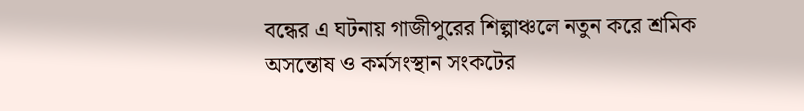বন্ধের এ ঘটনায় গাজীপুরের শিল্পাঞ্চলে নতুন করে শ্রমিক অসন্তোষ ও কর্মসংস্থান সংকটের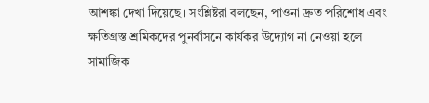আশঙ্কা দেখা দিয়েছে। সংশ্লিষ্টরা বলছেন, পাওনা দ্রুত পরিশোধ এবং ক্ষতিগ্রস্ত শ্রমিকদের পুনর্বাসনে কার্যকর উদ্যোগ না নেওয়া হলে সামাজিক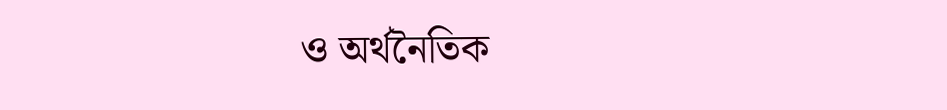ও অর্থনৈতিক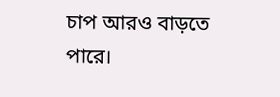চাপ আরও বাড়তে পারে।